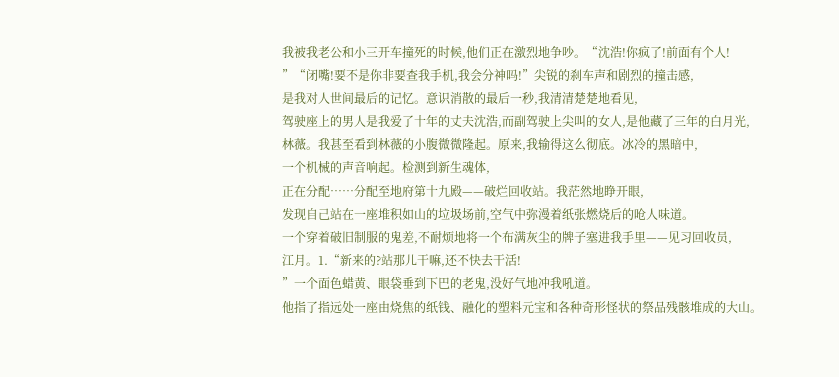我被我老公和小三开车撞死的时候,他们正在激烈地争吵。“沈浩!你疯了!前面有个人!
”“闭嘴!要不是你非要查我手机,我会分神吗!”尖锐的刹车声和剧烈的撞击感,
是我对人世间最后的记忆。意识消散的最后一秒,我清清楚楚地看见,
驾驶座上的男人是我爱了十年的丈夫沈浩,而副驾驶上尖叫的女人,是他藏了三年的白月光,
林薇。我甚至看到林薇的小腹微微隆起。原来,我输得这么彻底。冰冷的黑暗中,
一个机械的声音响起。检测到新生魂体,
正在分配……分配至地府第十九殿——破烂回收站。我茫然地睁开眼,
发现自己站在一座堆积如山的垃圾场前,空气中弥漫着纸张燃烧后的呛人味道。
一个穿着破旧制服的鬼差,不耐烦地将一个布满灰尘的牌子塞进我手里——见习回收员,
江月。1.“新来的?站那儿干嘛,还不快去干活!
”一个面色蜡黄、眼袋垂到下巴的老鬼,没好气地冲我吼道。
他指了指远处一座由烧焦的纸钱、融化的塑料元宝和各种奇形怪状的祭品残骸堆成的大山。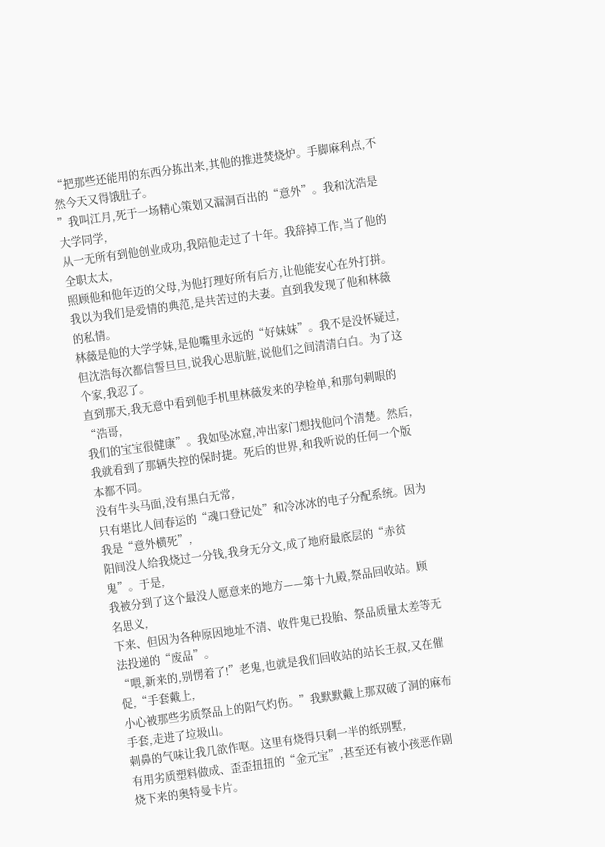“把那些还能用的东西分拣出来,其他的推进焚烧炉。手脚麻利点,不然今天又得饿肚子。
”我叫江月,死于一场精心策划又漏洞百出的“意外”。我和沈浩是大学同学,
从一无所有到他创业成功,我陪他走过了十年。我辞掉工作,当了他的全职太太,
照顾他和他年迈的父母,为他打理好所有后方,让他能安心在外打拼。
我以为我们是爱情的典范,是共苦过的夫妻。直到我发现了他和林薇的私情。
林薇是他的大学学妹,是他嘴里永远的“好妹妹”。我不是没怀疑过,
但沈浩每次都信誓旦旦,说我心思肮脏,说他们之间清清白白。为了这个家,我忍了。
直到那天,我无意中看到他手机里林薇发来的孕检单,和那句刺眼的“浩哥,
我们的宝宝很健康”。我如坠冰窟,冲出家门想找他问个清楚。然后,
我就看到了那辆失控的保时捷。死后的世界,和我听说的任何一个版本都不同。
没有牛头马面,没有黑白无常,
只有堪比人间春运的“魂口登记处”和冷冰冰的电子分配系统。因为我是“意外横死”,
阳间没人给我烧过一分钱,我身无分文,成了地府最底层的“赤贫鬼”。于是,
我被分到了这个最没人愿意来的地方——第十九殿,祭品回收站。顾名思义,
下来、但因为各种原因地址不清、收件鬼已投胎、祭品质量太差等无法投递的“废品”。
“喂,新来的,别愣着了!”老鬼,也就是我们回收站的站长王叔,又在催促,“手套戴上,
小心被那些劣质祭品上的阳气灼伤。”我默默戴上那双破了洞的麻布手套,走进了垃圾山。
刺鼻的气味让我几欲作呕。这里有烧得只剩一半的纸别墅,
有用劣质塑料做成、歪歪扭扭的“金元宝”,甚至还有被小孩恶作剧烧下来的奥特曼卡片。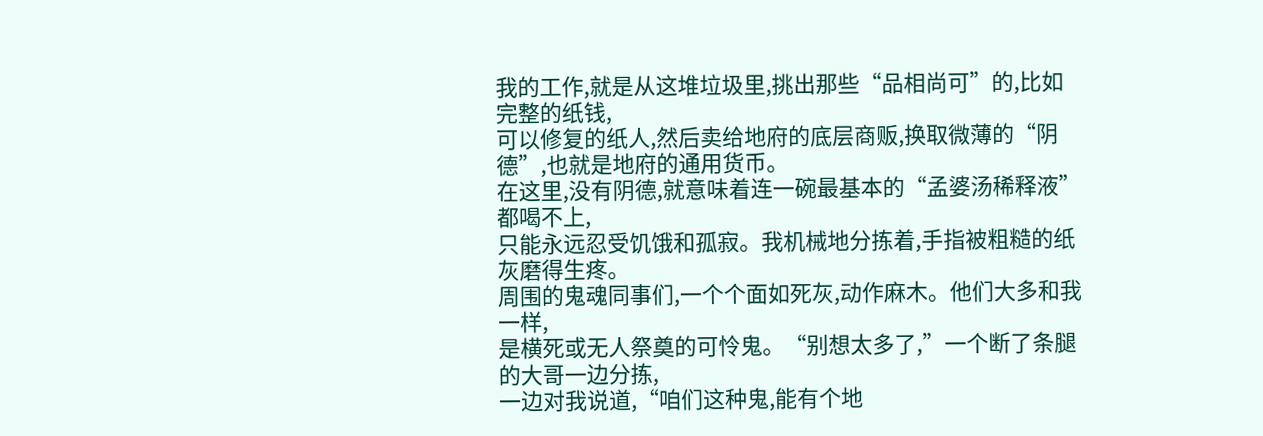我的工作,就是从这堆垃圾里,挑出那些“品相尚可”的,比如完整的纸钱,
可以修复的纸人,然后卖给地府的底层商贩,换取微薄的“阴德”,也就是地府的通用货币。
在这里,没有阴德,就意味着连一碗最基本的“孟婆汤稀释液”都喝不上,
只能永远忍受饥饿和孤寂。我机械地分拣着,手指被粗糙的纸灰磨得生疼。
周围的鬼魂同事们,一个个面如死灰,动作麻木。他们大多和我一样,
是横死或无人祭奠的可怜鬼。“别想太多了,”一个断了条腿的大哥一边分拣,
一边对我说道,“咱们这种鬼,能有个地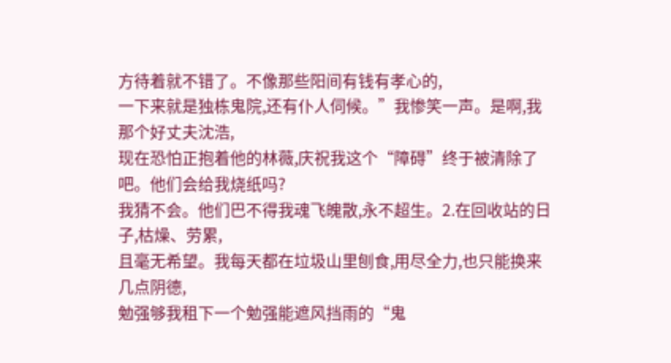方待着就不错了。不像那些阳间有钱有孝心的,
一下来就是独栋鬼院,还有仆人伺候。”我惨笑一声。是啊,我那个好丈夫沈浩,
现在恐怕正抱着他的林薇,庆祝我这个“障碍”终于被清除了吧。他们会给我烧纸吗?
我猜不会。他们巴不得我魂飞魄散,永不超生。2.在回收站的日子,枯燥、劳累,
且毫无希望。我每天都在垃圾山里刨食,用尽全力,也只能换来几点阴德,
勉强够我租下一个勉强能遮风挡雨的“鬼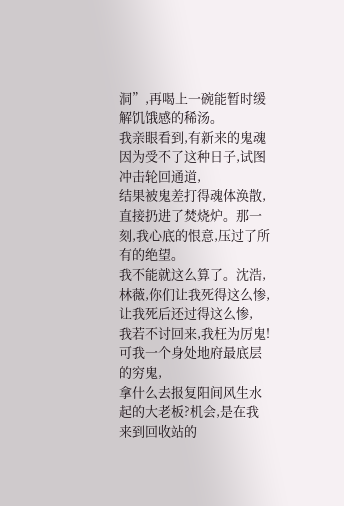洞”,再喝上一碗能暂时缓解饥饿感的稀汤。
我亲眼看到,有新来的鬼魂因为受不了这种日子,试图冲击轮回通道,
结果被鬼差打得魂体涣散,直接扔进了焚烧炉。那一刻,我心底的恨意,压过了所有的绝望。
我不能就这么算了。沈浩,林薇,你们让我死得这么惨,让我死后还过得这么惨,
我若不讨回来,我枉为厉鬼!可我一个身处地府最底层的穷鬼,
拿什么去报复阳间风生水起的大老板?机会,是在我来到回收站的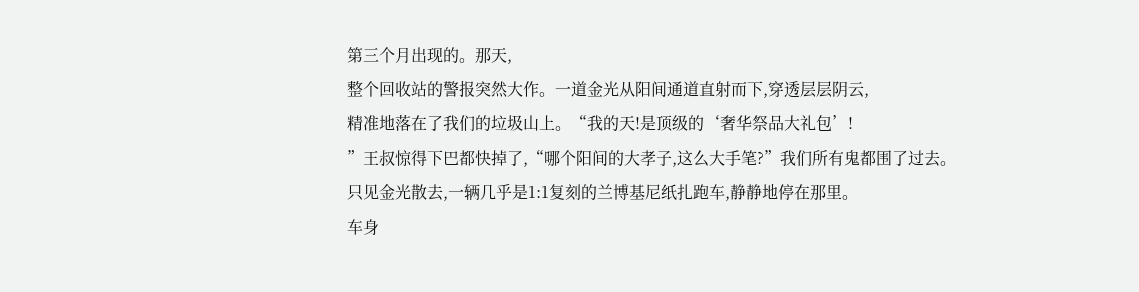第三个月出现的。那天,
整个回收站的警报突然大作。一道金光从阳间通道直射而下,穿透层层阴云,
精准地落在了我们的垃圾山上。“我的天!是顶级的‘奢华祭品大礼包’!
”王叔惊得下巴都快掉了,“哪个阳间的大孝子,这么大手笔?”我们所有鬼都围了过去。
只见金光散去,一辆几乎是1:1复刻的兰博基尼纸扎跑车,静静地停在那里。
车身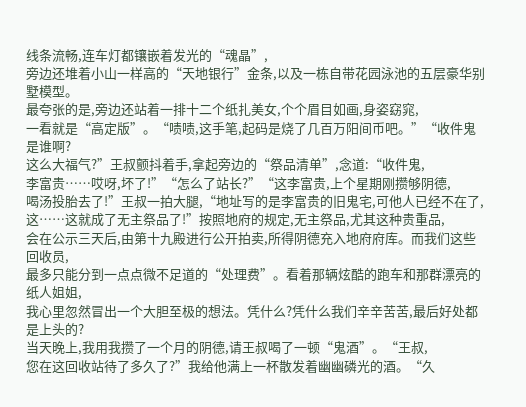线条流畅,连车灯都镶嵌着发光的“魂晶”,
旁边还堆着小山一样高的“天地银行”金条,以及一栋自带花园泳池的五层豪华别墅模型。
最夸张的是,旁边还站着一排十二个纸扎美女,个个眉目如画,身姿窈窕,
一看就是“高定版”。“啧啧,这手笔,起码是烧了几百万阳间币吧。”“收件鬼是谁啊?
这么大福气?”王叔颤抖着手,拿起旁边的“祭品清单”,念道:“收件鬼,
李富贵……哎呀,坏了!”“怎么了站长?”“这李富贵,上个星期刚攒够阴德,
喝汤投胎去了!”王叔一拍大腿,“地址写的是李富贵的旧鬼宅,可他人已经不在了,
这……这就成了无主祭品了!”按照地府的规定,无主祭品,尤其这种贵重品,
会在公示三天后,由第十九殿进行公开拍卖,所得阴德充入地府府库。而我们这些回收员,
最多只能分到一点点微不足道的“处理费”。看着那辆炫酷的跑车和那群漂亮的纸人姐姐,
我心里忽然冒出一个大胆至极的想法。凭什么?凭什么我们辛辛苦苦,最后好处都是上头的?
当天晚上,我用我攒了一个月的阴德,请王叔喝了一顿“鬼酒”。“王叔,
您在这回收站待了多久了?”我给他满上一杯散发着幽幽磷光的酒。“久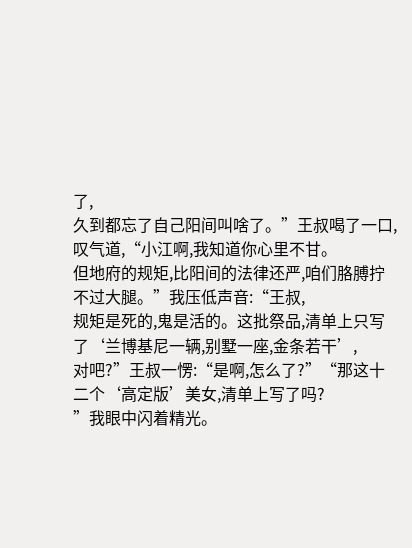了,
久到都忘了自己阳间叫啥了。”王叔喝了一口,叹气道,“小江啊,我知道你心里不甘。
但地府的规矩,比阳间的法律还严,咱们胳膊拧不过大腿。”我压低声音:“王叔,
规矩是死的,鬼是活的。这批祭品,清单上只写了‘兰博基尼一辆,别墅一座,金条若干’,
对吧?”王叔一愣:“是啊,怎么了?”“那这十二个‘高定版’美女,清单上写了吗?
”我眼中闪着精光。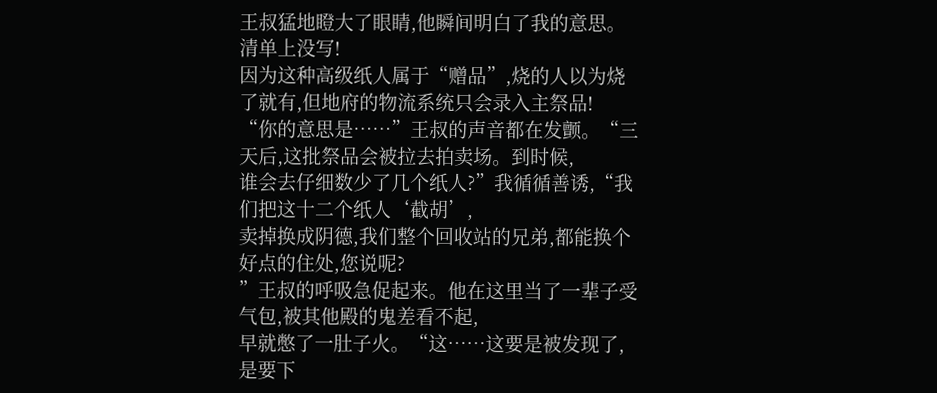王叔猛地瞪大了眼睛,他瞬间明白了我的意思。清单上没写!
因为这种高级纸人属于“赠品”,烧的人以为烧了就有,但地府的物流系统只会录入主祭品!
“你的意思是……”王叔的声音都在发颤。“三天后,这批祭品会被拉去拍卖场。到时候,
谁会去仔细数少了几个纸人?”我循循善诱,“我们把这十二个纸人‘截胡’,
卖掉换成阴德,我们整个回收站的兄弟,都能换个好点的住处,您说呢?
”王叔的呼吸急促起来。他在这里当了一辈子受气包,被其他殿的鬼差看不起,
早就憋了一肚子火。“这……这要是被发现了,是要下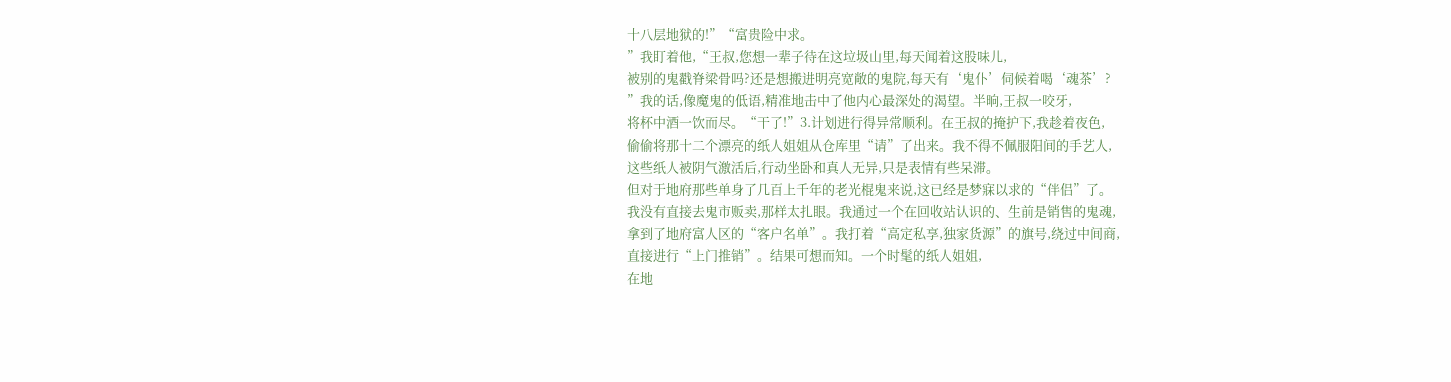十八层地狱的!”“富贵险中求。
”我盯着他,“王叔,您想一辈子待在这垃圾山里,每天闻着这股味儿,
被别的鬼戳脊梁骨吗?还是想搬进明亮宽敞的鬼院,每天有‘鬼仆’伺候着喝‘魂茶’?
”我的话,像魔鬼的低语,精准地击中了他内心最深处的渴望。半晌,王叔一咬牙,
将杯中酒一饮而尽。“干了!”3.计划进行得异常顺利。在王叔的掩护下,我趁着夜色,
偷偷将那十二个漂亮的纸人姐姐从仓库里“请”了出来。我不得不佩服阳间的手艺人,
这些纸人被阴气激活后,行动坐卧和真人无异,只是表情有些呆滞。
但对于地府那些单身了几百上千年的老光棍鬼来说,这已经是梦寐以求的“伴侣”了。
我没有直接去鬼市贩卖,那样太扎眼。我通过一个在回收站认识的、生前是销售的鬼魂,
拿到了地府富人区的“客户名单”。我打着“高定私享,独家货源”的旗号,绕过中间商,
直接进行“上门推销”。结果可想而知。一个时髦的纸人姐姐,
在地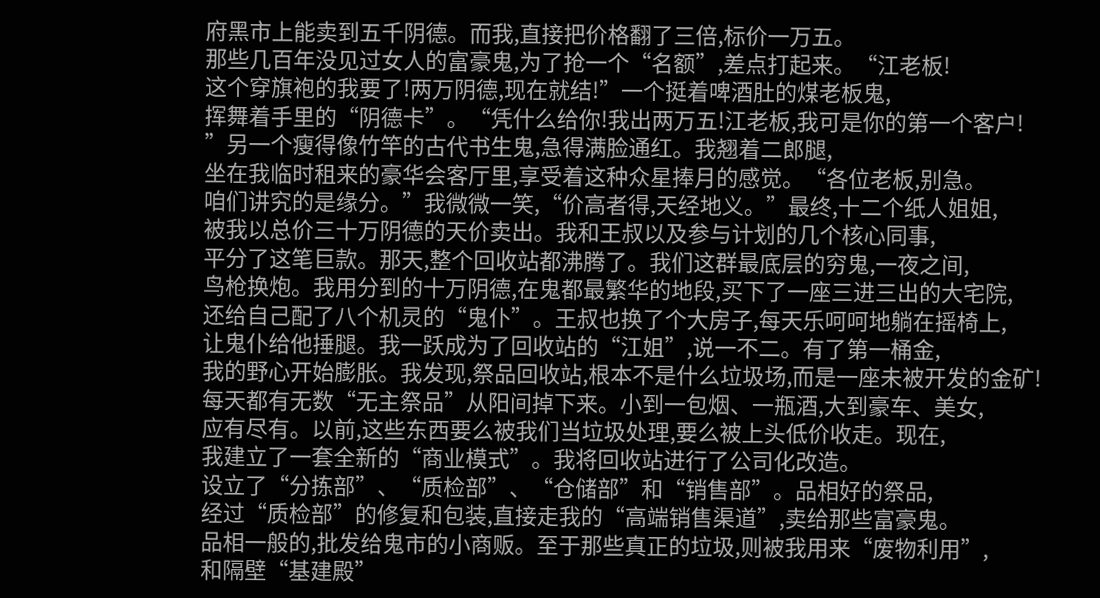府黑市上能卖到五千阴德。而我,直接把价格翻了三倍,标价一万五。
那些几百年没见过女人的富豪鬼,为了抢一个“名额”,差点打起来。“江老板!
这个穿旗袍的我要了!两万阴德,现在就结!”一个挺着啤酒肚的煤老板鬼,
挥舞着手里的“阴德卡”。“凭什么给你!我出两万五!江老板,我可是你的第一个客户!
”另一个瘦得像竹竿的古代书生鬼,急得满脸通红。我翘着二郎腿,
坐在我临时租来的豪华会客厅里,享受着这种众星捧月的感觉。“各位老板,别急。
咱们讲究的是缘分。”我微微一笑,“价高者得,天经地义。”最终,十二个纸人姐姐,
被我以总价三十万阴德的天价卖出。我和王叔以及参与计划的几个核心同事,
平分了这笔巨款。那天,整个回收站都沸腾了。我们这群最底层的穷鬼,一夜之间,
鸟枪换炮。我用分到的十万阴德,在鬼都最繁华的地段,买下了一座三进三出的大宅院,
还给自己配了八个机灵的“鬼仆”。王叔也换了个大房子,每天乐呵呵地躺在摇椅上,
让鬼仆给他捶腿。我一跃成为了回收站的“江姐”,说一不二。有了第一桶金,
我的野心开始膨胀。我发现,祭品回收站,根本不是什么垃圾场,而是一座未被开发的金矿!
每天都有无数“无主祭品”从阳间掉下来。小到一包烟、一瓶酒,大到豪车、美女,
应有尽有。以前,这些东西要么被我们当垃圾处理,要么被上头低价收走。现在,
我建立了一套全新的“商业模式”。我将回收站进行了公司化改造。
设立了“分拣部”、“质检部”、“仓储部”和“销售部”。品相好的祭品,
经过“质检部”的修复和包装,直接走我的“高端销售渠道”,卖给那些富豪鬼。
品相一般的,批发给鬼市的小商贩。至于那些真正的垃圾,则被我用来“废物利用”,
和隔壁“基建殿”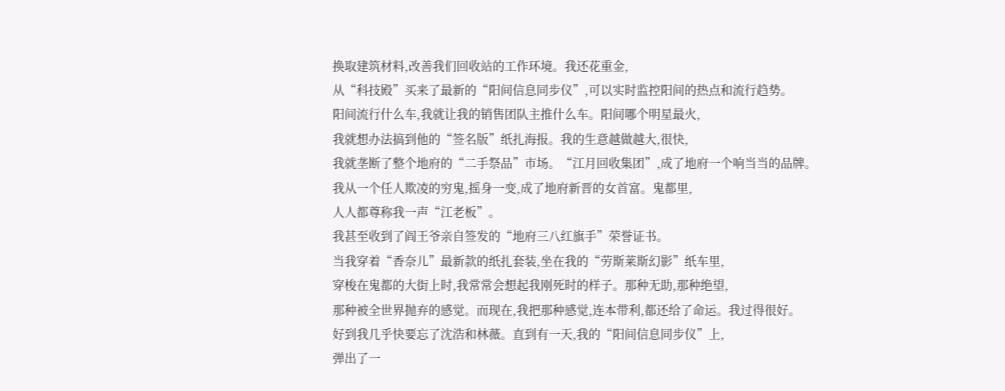换取建筑材料,改善我们回收站的工作环境。我还花重金,
从“科技殿”买来了最新的“阳间信息同步仪”,可以实时监控阳间的热点和流行趋势。
阳间流行什么车,我就让我的销售团队主推什么车。阳间哪个明星最火,
我就想办法搞到他的“签名版”纸扎海报。我的生意越做越大,很快,
我就垄断了整个地府的“二手祭品”市场。“江月回收集团”,成了地府一个响当当的品牌。
我从一个任人欺凌的穷鬼,摇身一变,成了地府新晋的女首富。鬼都里,
人人都尊称我一声“江老板”。
我甚至收到了阎王爷亲自签发的“地府三八红旗手”荣誉证书。
当我穿着“香奈儿”最新款的纸扎套装,坐在我的“劳斯莱斯幻影”纸车里,
穿梭在鬼都的大街上时,我常常会想起我刚死时的样子。那种无助,那种绝望,
那种被全世界抛弃的感觉。而现在,我把那种感觉,连本带利,都还给了命运。我过得很好。
好到我几乎快要忘了沈浩和林薇。直到有一天,我的“阳间信息同步仪”上,
弹出了一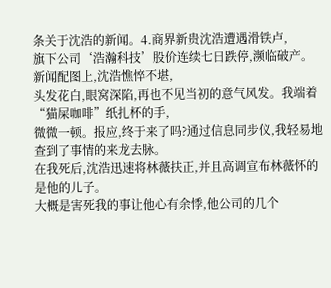条关于沈浩的新闻。4.商界新贵沈浩遭遇滑铁卢,
旗下公司‘浩瀚科技’股价连续七日跌停,濒临破产。新闻配图上,沈浩憔悴不堪,
头发花白,眼窝深陷,再也不见当初的意气风发。我端着“猫屎咖啡”纸扎杯的手,
微微一顿。报应,终于来了吗?通过信息同步仪,我轻易地查到了事情的来龙去脉。
在我死后,沈浩迅速将林薇扶正,并且高调宣布林薇怀的是他的儿子。
大概是害死我的事让他心有余悸,他公司的几个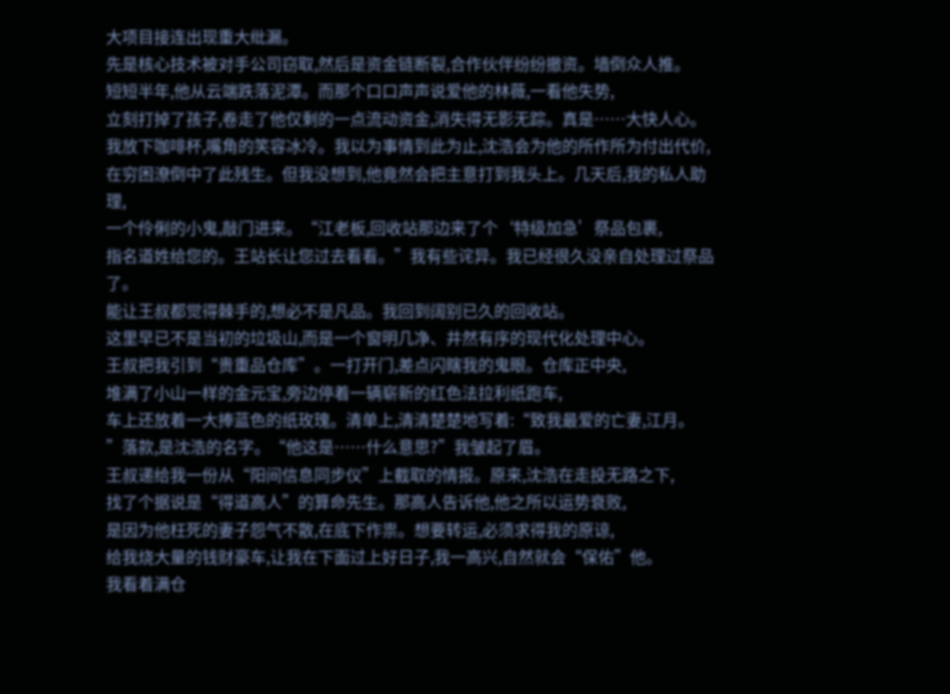大项目接连出现重大纰漏。
先是核心技术被对手公司窃取,然后是资金链断裂,合作伙伴纷纷撤资。墙倒众人推。
短短半年,他从云端跌落泥潭。而那个口口声声说爱他的林薇,一看他失势,
立刻打掉了孩子,卷走了他仅剩的一点流动资金,消失得无影无踪。真是……大快人心。
我放下咖啡杯,嘴角的笑容冰冷。我以为事情到此为止,沈浩会为他的所作所为付出代价,
在穷困潦倒中了此残生。但我没想到,他竟然会把主意打到我头上。几天后,我的私人助理,
一个伶俐的小鬼,敲门进来。“江老板,回收站那边来了个‘特级加急’祭品包裹,
指名道姓给您的。王站长让您过去看看。”我有些诧异。我已经很久没亲自处理过祭品了。
能让王叔都觉得棘手的,想必不是凡品。我回到阔别已久的回收站。
这里早已不是当初的垃圾山,而是一个窗明几净、井然有序的现代化处理中心。
王叔把我引到“贵重品仓库”。一打开门,差点闪瞎我的鬼眼。仓库正中央,
堆满了小山一样的金元宝,旁边停着一辆崭新的红色法拉利纸跑车,
车上还放着一大捧蓝色的纸玫瑰。清单上,清清楚楚地写着:“致我最爱的亡妻,江月。
”落款,是沈浩的名字。“他这是……什么意思?”我皱起了眉。
王叔递给我一份从“阳间信息同步仪”上截取的情报。原来,沈浩在走投无路之下,
找了个据说是“得道高人”的算命先生。那高人告诉他,他之所以运势衰败,
是因为他枉死的妻子怨气不散,在底下作祟。想要转运,必须求得我的原谅,
给我烧大量的钱财豪车,让我在下面过上好日子,我一高兴,自然就会“保佑”他。
我看着满仓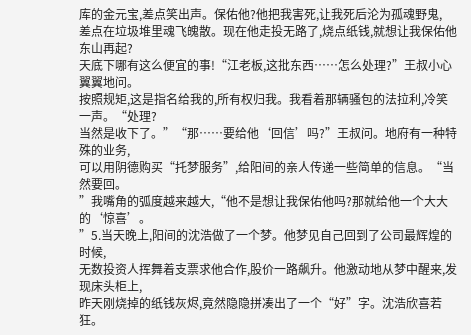库的金元宝,差点笑出声。保佑他?他把我害死,让我死后沦为孤魂野鬼,
差点在垃圾堆里魂飞魄散。现在他走投无路了,烧点纸钱,就想让我保佑他东山再起?
天底下哪有这么便宜的事!“江老板,这批东西……怎么处理?”王叔小心翼翼地问。
按照规矩,这是指名给我的,所有权归我。我看着那辆骚包的法拉利,冷笑一声。“处理?
当然是收下了。”“那……要给他‘回信’吗?”王叔问。地府有一种特殊的业务,
可以用阴德购买“托梦服务”,给阳间的亲人传递一些简单的信息。“当然要回。
”我嘴角的弧度越来越大,“他不是想让我保佑他吗?那就给他一个大大的‘惊喜’。
”5.当天晚上,阳间的沈浩做了一个梦。他梦见自己回到了公司最辉煌的时候,
无数投资人挥舞着支票求他合作,股价一路飙升。他激动地从梦中醒来,发现床头柜上,
昨天刚烧掉的纸钱灰烬,竟然隐隐拼凑出了一个“好”字。沈浩欣喜若狂。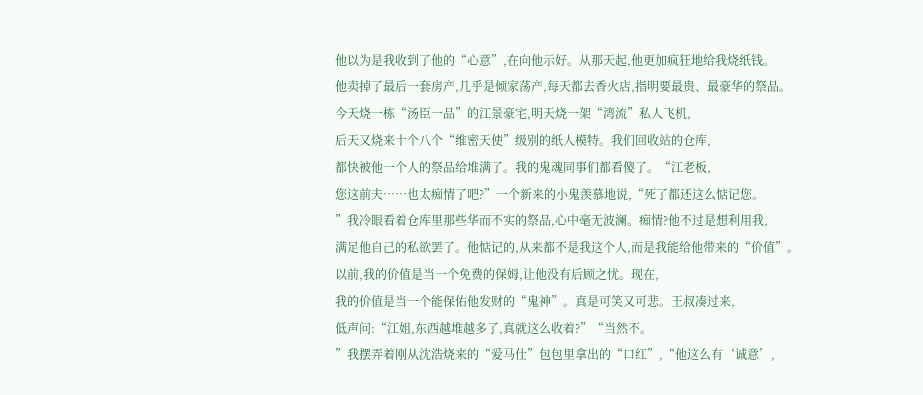他以为是我收到了他的“心意”,在向他示好。从那天起,他更加疯狂地给我烧纸钱。
他卖掉了最后一套房产,几乎是倾家荡产,每天都去香火店,指明要最贵、最豪华的祭品。
今天烧一栋“汤臣一品”的江景豪宅,明天烧一架“湾流”私人飞机,
后天又烧来十个八个“维密天使”级别的纸人模特。我们回收站的仓库,
都快被他一个人的祭品给堆满了。我的鬼魂同事们都看傻了。“江老板,
您这前夫……也太痴情了吧?”一个新来的小鬼羡慕地说,“死了都还这么惦记您。
”我冷眼看着仓库里那些华而不实的祭品,心中毫无波澜。痴情?他不过是想利用我,
满足他自己的私欲罢了。他惦记的,从来都不是我这个人,而是我能给他带来的“价值”。
以前,我的价值是当一个免费的保姆,让他没有后顾之忧。现在,
我的价值是当一个能保佑他发财的“鬼神”。真是可笑又可悲。王叔凑过来,
低声问:“江姐,东西越堆越多了,真就这么收着?”“当然不。
”我摆弄着刚从沈浩烧来的“爱马仕”包包里拿出的“口红”,“他这么有‘诚意’,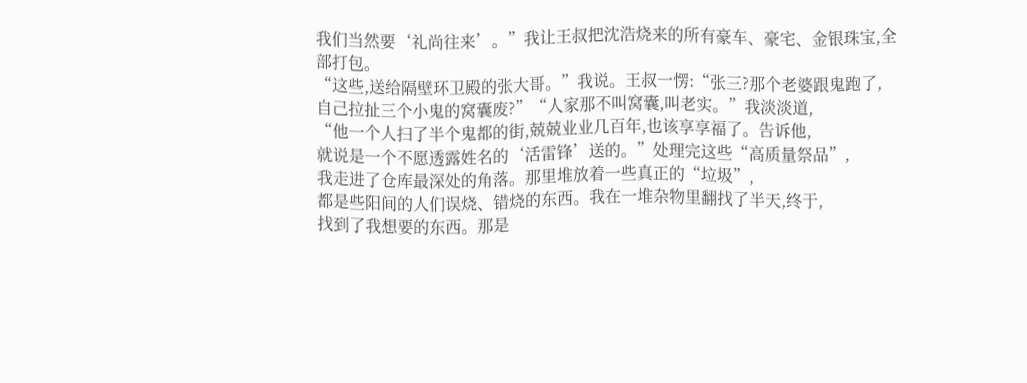我们当然要‘礼尚往来’。”我让王叔把沈浩烧来的所有豪车、豪宅、金银珠宝,全部打包。
“这些,送给隔壁环卫殿的张大哥。”我说。王叔一愣:“张三?那个老婆跟鬼跑了,
自己拉扯三个小鬼的窝囊废?”“人家那不叫窝囊,叫老实。”我淡淡道,
“他一个人扫了半个鬼都的街,兢兢业业几百年,也该享享福了。告诉他,
就说是一个不愿透露姓名的‘活雷锋’送的。”处理完这些“高质量祭品”,
我走进了仓库最深处的角落。那里堆放着一些真正的“垃圾”,
都是些阳间的人们误烧、错烧的东西。我在一堆杂物里翻找了半天,终于,
找到了我想要的东西。那是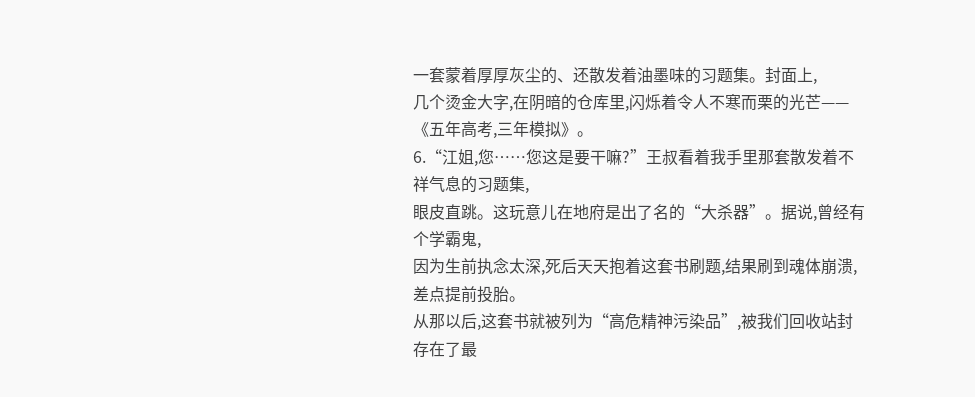一套蒙着厚厚灰尘的、还散发着油墨味的习题集。封面上,
几个烫金大字,在阴暗的仓库里,闪烁着令人不寒而栗的光芒——《五年高考,三年模拟》。
6.“江姐,您……您这是要干嘛?”王叔看着我手里那套散发着不祥气息的习题集,
眼皮直跳。这玩意儿在地府是出了名的“大杀器”。据说,曾经有个学霸鬼,
因为生前执念太深,死后天天抱着这套书刷题,结果刷到魂体崩溃,差点提前投胎。
从那以后,这套书就被列为“高危精神污染品”,被我们回收站封存在了最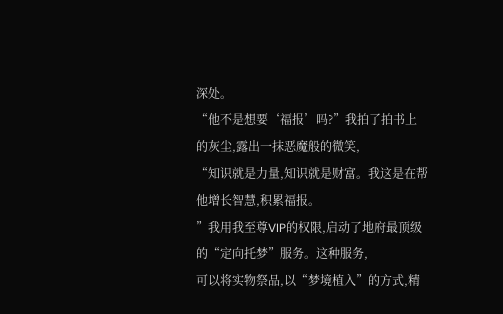深处。
“他不是想要‘福报’吗?”我拍了拍书上的灰尘,露出一抹恶魔般的微笑,
“知识就是力量,知识就是财富。我这是在帮他增长智慧,积累福报。
”我用我至尊VIP的权限,启动了地府最顶级的“定向托梦”服务。这种服务,
可以将实物祭品,以“梦境植入”的方式,精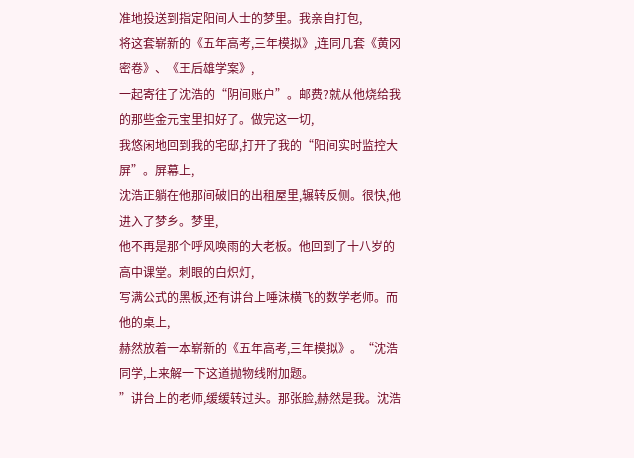准地投送到指定阳间人士的梦里。我亲自打包,
将这套崭新的《五年高考,三年模拟》,连同几套《黄冈密卷》、《王后雄学案》,
一起寄往了沈浩的“阴间账户”。邮费?就从他烧给我的那些金元宝里扣好了。做完这一切,
我悠闲地回到我的宅邸,打开了我的“阳间实时监控大屏”。屏幕上,
沈浩正躺在他那间破旧的出租屋里,辗转反侧。很快,他进入了梦乡。梦里,
他不再是那个呼风唤雨的大老板。他回到了十八岁的高中课堂。刺眼的白炽灯,
写满公式的黑板,还有讲台上唾沫横飞的数学老师。而他的桌上,
赫然放着一本崭新的《五年高考,三年模拟》。“沈浩同学,上来解一下这道抛物线附加题。
”讲台上的老师,缓缓转过头。那张脸,赫然是我。沈浩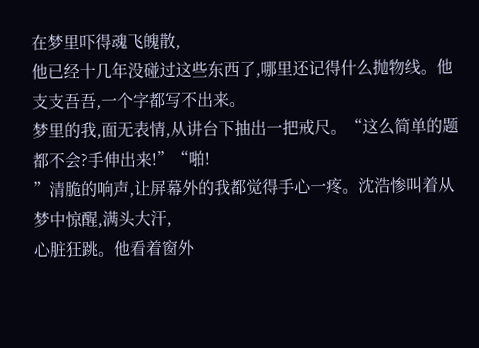在梦里吓得魂飞魄散,
他已经十几年没碰过这些东西了,哪里还记得什么抛物线。他支支吾吾,一个字都写不出来。
梦里的我,面无表情,从讲台下抽出一把戒尺。“这么简单的题都不会?手伸出来!”“啪!
”清脆的响声,让屏幕外的我都觉得手心一疼。沈浩惨叫着从梦中惊醒,满头大汗,
心脏狂跳。他看着窗外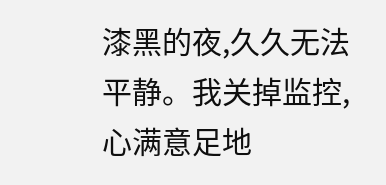漆黑的夜,久久无法平静。我关掉监控,心满意足地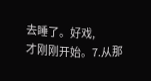去睡了。好戏,
才刚刚开始。7.从那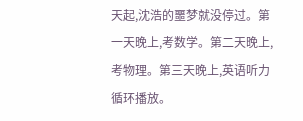天起,沈浩的噩梦就没停过。第一天晚上,考数学。第二天晚上,
考物理。第三天晚上,英语听力循环播放。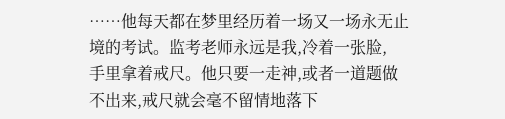……他每天都在梦里经历着一场又一场永无止境的考试。监考老师永远是我,冷着一张脸,
手里拿着戒尺。他只要一走神,或者一道题做不出来,戒尺就会毫不留情地落下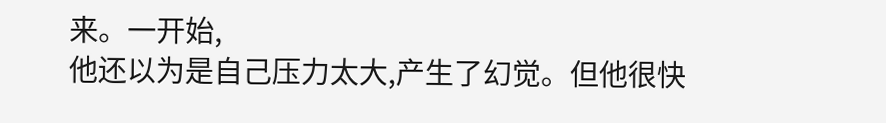来。一开始,
他还以为是自己压力太大,产生了幻觉。但他很快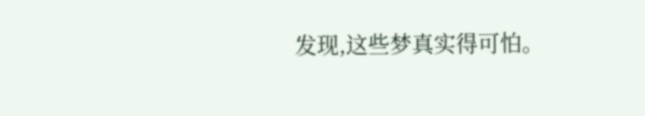发现,这些梦真实得可怕。